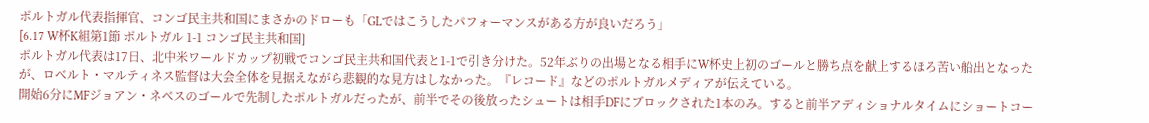ポルトガル代表指揮官、コンゴ民主共和国にまさかのドローも「GLではこうしたパフォーマンスがある方が良いだろう」
[6.17 W杯K組第1節 ポルトガル 1-1 コンゴ民主共和国]
ポルトガル代表は17日、北中米ワールドカップ初戦でコンゴ民主共和国代表と1-1で引き分けた。52年ぶりの出場となる相手にW杯史上初のゴールと勝ち点を献上するほろ苦い船出となったが、ロベルト・マルティネス監督は大会全体を見据えながら悲観的な見方はしなかった。『レコード』などのポルトガルメディアが伝えている。
開始6分にMFジョアン・ネベスのゴールで先制したポルトガルだったが、前半でその後放ったシュートは相手DFにブロックされた1本のみ。すると前半アディショナルタイムにショートコー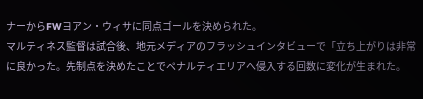ナーからFWヨアン・ウィサに同点ゴールを決められた。
マルティネス監督は試合後、地元メディアのフラッシュインタビューで「立ち上がりは非常に良かった。先制点を決めたことでペナルティエリアへ侵入する回数に変化が生まれた。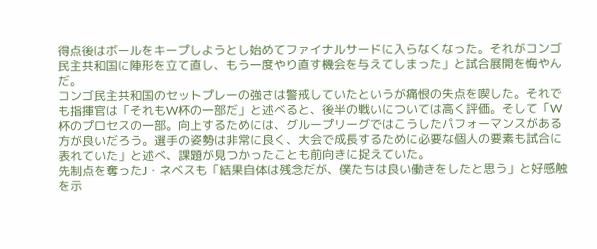得点後はボールをキープしようとし始めてファイナルサードに入らなくなった。それがコンゴ民主共和国に陣形を立て直し、もう一度やり直す機会を与えてしまった」と試合展開を悔やんだ。
コンゴ民主共和国のセットプレーの強さは警戒していたというが痛恨の失点を喫した。それでも指揮官は「それもW杯の一部だ」と述べると、後半の戦いについては高く評価。そして「W杯のプロセスの一部。向上するためには、グループリーグではこうしたパフォーマンスがある方が良いだろう。選手の姿勢は非常に良く、大会で成長するために必要な個人の要素も試合に表れていた」と述べ、課題が見つかったことも前向きに捉えていた。
先制点を奪ったJ・ネベスも「結果自体は残念だが、僕たちは良い働きをしたと思う」と好感触を示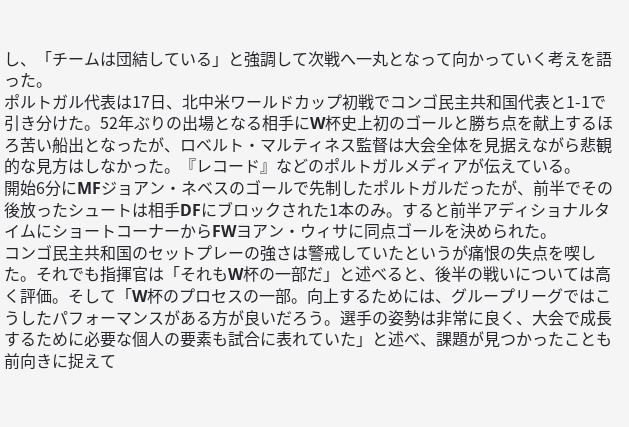し、「チームは団結している」と強調して次戦へ一丸となって向かっていく考えを語った。
ポルトガル代表は17日、北中米ワールドカップ初戦でコンゴ民主共和国代表と1-1で引き分けた。52年ぶりの出場となる相手にW杯史上初のゴールと勝ち点を献上するほろ苦い船出となったが、ロベルト・マルティネス監督は大会全体を見据えながら悲観的な見方はしなかった。『レコード』などのポルトガルメディアが伝えている。
開始6分にMFジョアン・ネベスのゴールで先制したポルトガルだったが、前半でその後放ったシュートは相手DFにブロックされた1本のみ。すると前半アディショナルタイムにショートコーナーからFWヨアン・ウィサに同点ゴールを決められた。
コンゴ民主共和国のセットプレーの強さは警戒していたというが痛恨の失点を喫した。それでも指揮官は「それもW杯の一部だ」と述べると、後半の戦いについては高く評価。そして「W杯のプロセスの一部。向上するためには、グループリーグではこうしたパフォーマンスがある方が良いだろう。選手の姿勢は非常に良く、大会で成長するために必要な個人の要素も試合に表れていた」と述べ、課題が見つかったことも前向きに捉えて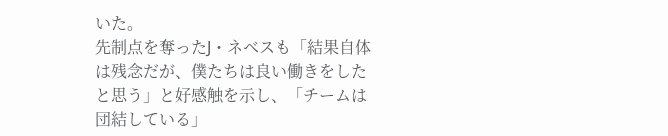いた。
先制点を奪ったJ・ネベスも「結果自体は残念だが、僕たちは良い働きをしたと思う」と好感触を示し、「チームは団結している」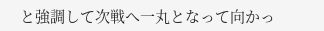と強調して次戦へ一丸となって向かっ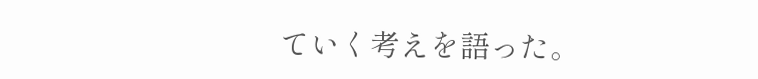ていく考えを語った。